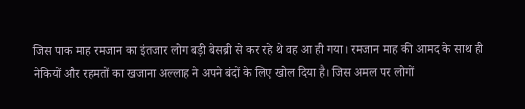जिस पाक माह रमजान का इंतजार लोग बड़ी बेसब्री से कर रहे थे वह आ ही गया। रमजान माह की आमद के साथ ही नेकियों और रहमतों का खजाना अल्लाह ने अपने बंदों के लिए खोल दिया है। जिस अमल पर लोगों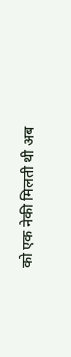को एक नेकी मिलती थी अब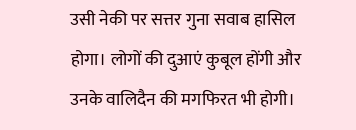उसी नेकी पर सत्तर गुना सवाब हासिल होगा। लोगों की दुआएं कुबूल होंगी और उनके वालिदैन की मगफिरत भी होगी।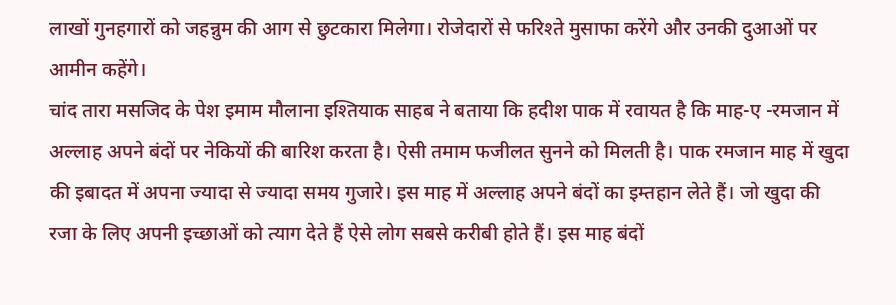लाखों गुनहगारों को जहन्नुम की आग से छुटकारा मिलेगा। रोजेदारों से फरिश्ते मुसाफा करेंगे और उनकी दुआओं पर आमीन कहेंगे।
चांद तारा मसजिद के पेश इमाम मौलाना इश्तियाक साहब ने बताया कि हदीश पाक में रवायत है कि माह-ए -रमजान में अल्लाह अपने बंदों पर नेकियों की बारिश करता है। ऐसी तमाम फजीलत सुनने को मिलती है। पाक रमजान माह में खुदा की इबादत में अपना ज्यादा से ज्यादा समय गुजारे। इस माह में अल्लाह अपने बंदों का इम्तहान लेते हैं। जो खुदा की रजा के लिए अपनी इच्छाओं को त्याग देते हैं ऐसे लोग सबसे करीबी होते हैं। इस माह बंदों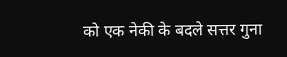को एक नेकी के बदले सत्तर गुना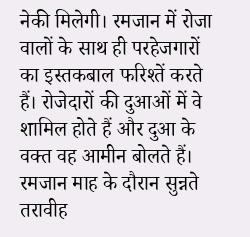नेकी मिलेगी। रमजान में रोजा वालों के साथ ही परहेजगारों का इस्तकबाल फरिश्तें करते हैं। रोजेदारों की दुआओं में वे शामिल होते हैं और दुआ के वक्त वह आमीन बोलते हैं। रमजान माह के दौरान सुन्नते तरावीह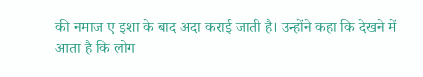की नमाज ए इशा के बाद अदा कराई जाती है। उन्होंने कहा कि देखने में आता है कि लोग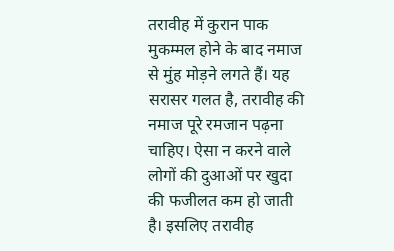तरावीह में कुरान पाक मुकम्मल होने के बाद नमाज से मुंह मोड़ने लगते हैं। यह सरासर गलत है, तरावीह की नमाज पूरे रमजान पढ़ना चाहिए। ऐसा न करने वाले लोगों की दुआओं पर खुदा की फजीलत कम हो जाती है। इसलिए तरावीह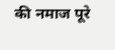की नमाज पूरे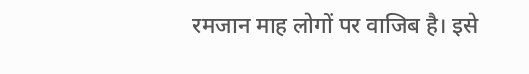रमजान माह लोगों पर वाजिब है। इसे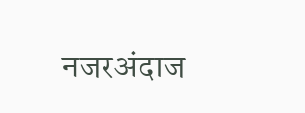नजरअंदाज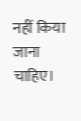नहीं किया जाना चाहिए।